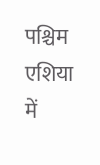पश्चिम एशिया में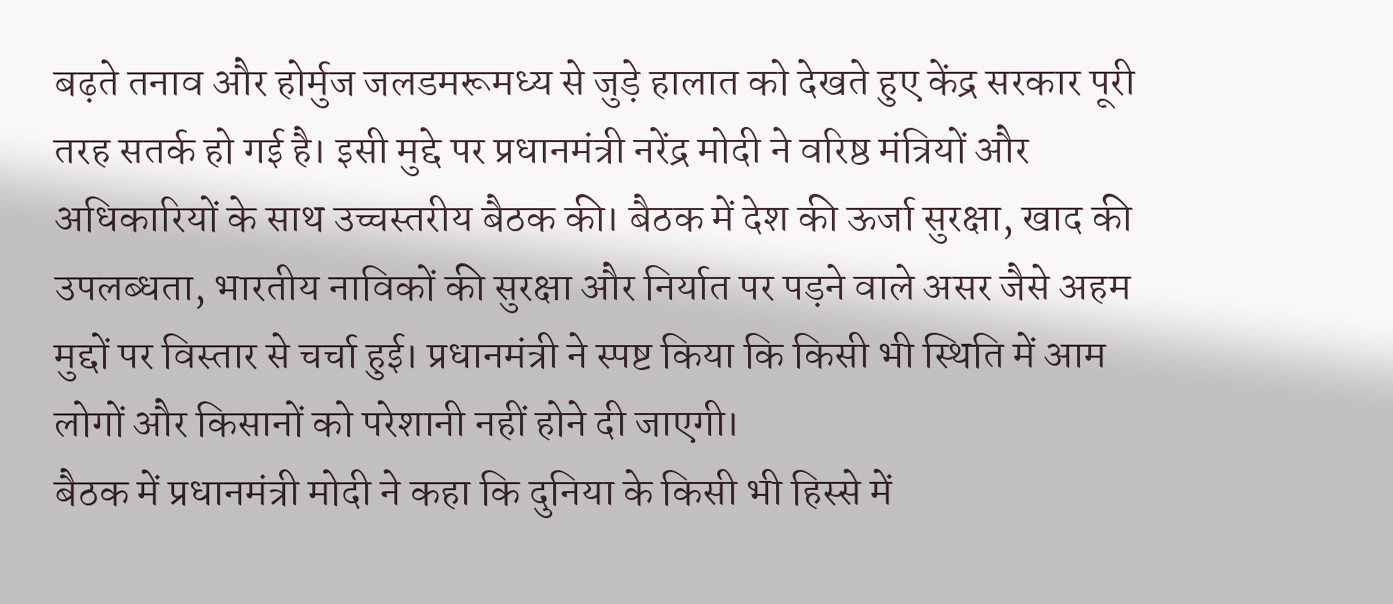बढ़ते तनाव और होर्मुज जलडमरूमध्य से जुड़े हालात को देखते हुए केंद्र सरकार पूरी तरह सतर्क हो गई है। इसी मुद्दे पर प्रधानमंत्री नरेंद्र मोदी ने वरिष्ठ मंत्रियों और अधिकारियों के साथ उच्चस्तरीय बैठक की। बैठक में देश की ऊर्जा सुरक्षा, खाद की उपलब्धता, भारतीय नाविकों की सुरक्षा और निर्यात पर पड़ने वाले असर जैसे अहम मुद्दों पर विस्तार से चर्चा हुई। प्रधानमंत्री ने स्पष्ट किया कि किसी भी स्थिति में आम लोगों और किसानों को परेशानी नहीं होने दी जाएगी।
बैठक में प्रधानमंत्री मोदी ने कहा कि दुनिया के किसी भी हिस्से में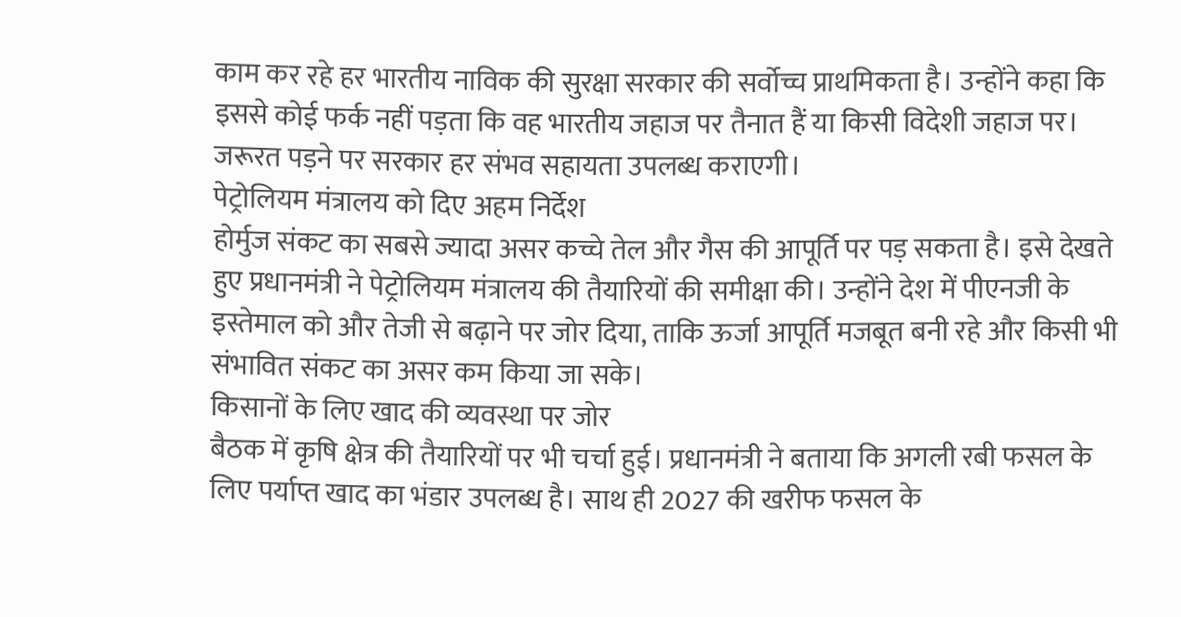काम कर रहे हर भारतीय नाविक की सुरक्षा सरकार की सर्वोच्च प्राथमिकता है। उन्होंने कहा कि इससे कोई फर्क नहीं पड़ता कि वह भारतीय जहाज पर तैनात हैं या किसी विदेशी जहाज पर। जरूरत पड़ने पर सरकार हर संभव सहायता उपलब्ध कराएगी।
पेट्रोलियम मंत्रालय को दिए अहम निर्देश
होर्मुज संकट का सबसे ज्यादा असर कच्चे तेल और गैस की आपूर्ति पर पड़ सकता है। इसे देखते हुए प्रधानमंत्री ने पेट्रोलियम मंत्रालय की तैयारियों की समीक्षा की। उन्होंने देश में पीएनजी के इस्तेमाल को और तेजी से बढ़ाने पर जोर दिया, ताकि ऊर्जा आपूर्ति मजबूत बनी रहे और किसी भी संभावित संकट का असर कम किया जा सके।
किसानों के लिए खाद की व्यवस्था पर जोर
बैठक में कृषि क्षेत्र की तैयारियों पर भी चर्चा हुई। प्रधानमंत्री ने बताया कि अगली रबी फसल के लिए पर्याप्त खाद का भंडार उपलब्ध है। साथ ही 2027 की खरीफ फसल के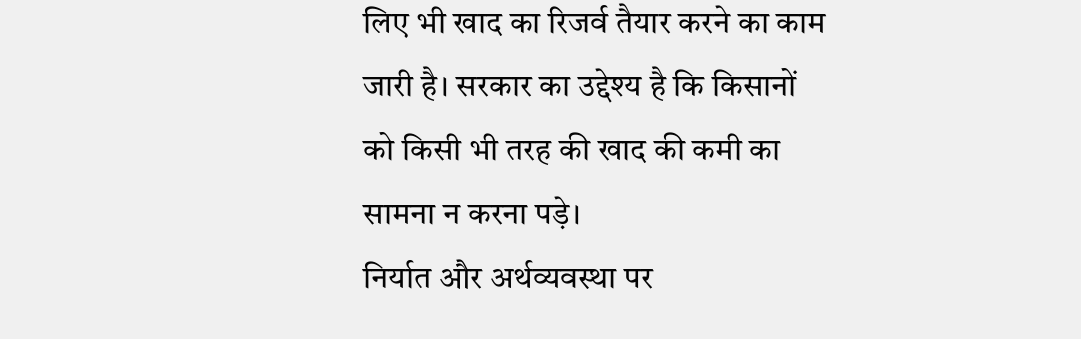लिए भी खाद का रिजर्व तैयार करने का काम जारी है। सरकार का उद्देश्य है कि किसानों को किसी भी तरह की खाद की कमी का सामना न करना पड़े।
निर्यात और अर्थव्यवस्था पर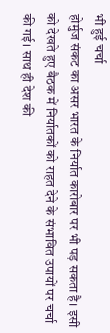भी हुई चर्चा
होर्मुज संकट का असर भारत के निर्यात कारोबार पर भी पड़ सकता है। इसी को देखते हुए बैठक में निर्यातकों को राहत देने के संभावित उपायों पर चर्चा की गई। साथ ही देश की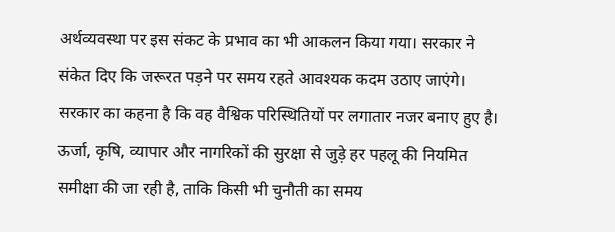अर्थव्यवस्था पर इस संकट के प्रभाव का भी आकलन किया गया। सरकार ने संकेत दिए कि जरूरत पड़ने पर समय रहते आवश्यक कदम उठाए जाएंगे। सरकार का कहना है कि वह वैश्विक परिस्थितियों पर लगातार नजर बनाए हुए है। ऊर्जा, कृषि, व्यापार और नागरिकों की सुरक्षा से जुड़े हर पहलू की नियमित समीक्षा की जा रही है, ताकि किसी भी चुनौती का समय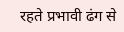रहते प्रभावी ढंग से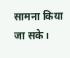सामना किया जा सके।